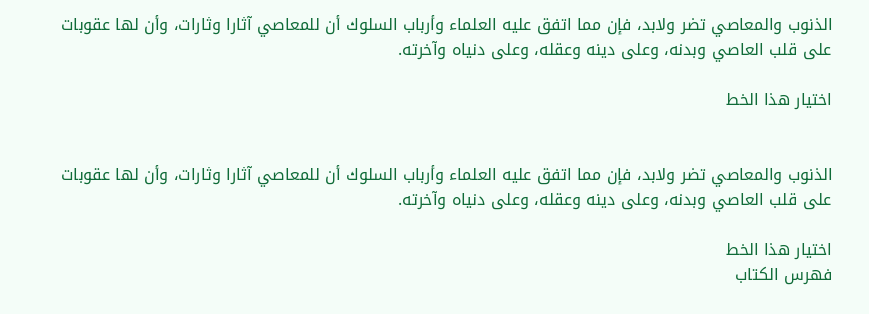الذنوب والمعاصي تضر ولابد، فإن مما اتفق عليه العلماء وأرباب السلوك أن للمعاصي آثارا وثارات، وأن لها عقوبات على قلب العاصي وبدنه، وعلى دينه وعقله، وعلى دنياه وآخرته.

اختيار هذا الخط


الذنوب والمعاصي تضر ولابد، فإن مما اتفق عليه العلماء وأرباب السلوك أن للمعاصي آثارا وثارات، وأن لها عقوبات على قلب العاصي وبدنه، وعلى دينه وعقله، وعلى دنياه وآخرته.

اختيار هذا الخط
فهرس الكتاب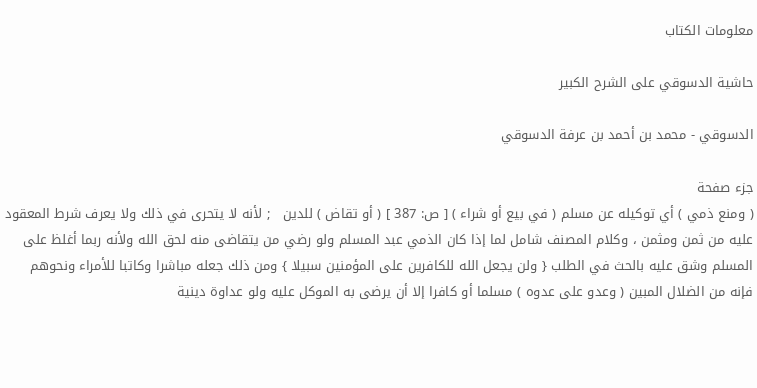معلومات الكتاب

حاشية الدسوقي على الشرح الكبير

الدسوقي - محمد بن أحمد بن عرفة الدسوقي

جزء صفحة
( ومنع ذمي ) أي توكيله عن مسلم ( في بيع أو شراء ) [ ص: 387 ] ( أو تقاض ) للدين   ; لأنه لا يتحرى في ذلك ولا يعرف شرط المعقود عليه من ثمن ومثمن ، وكلام المصنف شامل لما إذا كان الذمي عبد المسلم ولو رضي من يتقاضى منه لحق الله ولأنه ربما أغلظ على المسلم وشق عليه بالحث في الطلب { ولن يجعل الله للكافرين على المؤمنين سبيلا } ومن ذلك جعله مباشرا وكاتبا للأمراء ونحوهم فإنه من الضلال المبين ( وعدو على عدوه ) مسلما أو كافرا إلا أن يرضى به الموكل عليه ولو عداوة دينية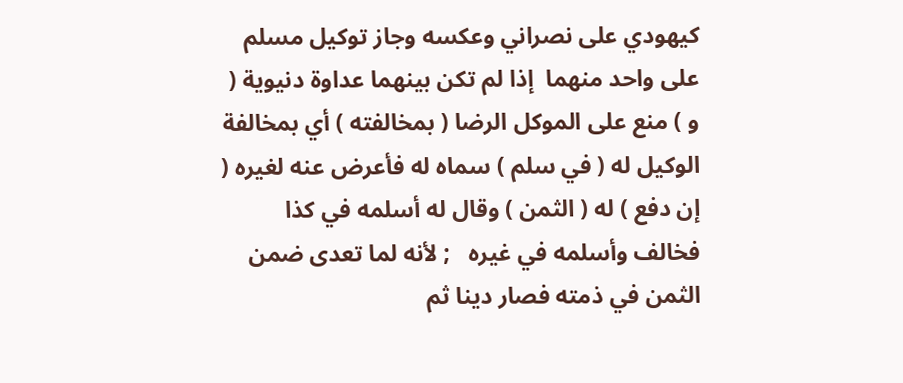كيهودي على نصراني وعكسه وجاز توكيل مسلم على واحد منهما  إذا لم تكن بينهما عداوة دنيوية ( و ) منع على الموكل الرضا ( بمخالفته ) أي بمخالفة الوكيل له ( في سلم ) سماه له فأعرض عنه لغيره ( إن دفع ) له ( الثمن ) وقال له أسلمه في كذا فخالف وأسلمه في غيره   ; لأنه لما تعدى ضمن الثمن في ذمته فصار دينا ثم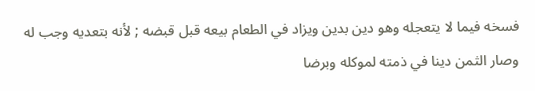فسخه فيما لا يتعجله وهو دين بدين ويزاد في الطعام بيعه قبل قبضه ; لأنه بتعديه وجب له وصار الثمن دينا في ذمته لموكله وبرضا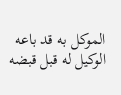الموكل به قد باعه الوكيل له قبل قبضه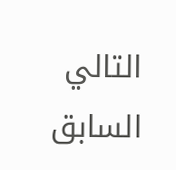التالي السابق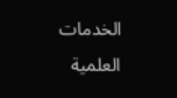الخدمات العلمية